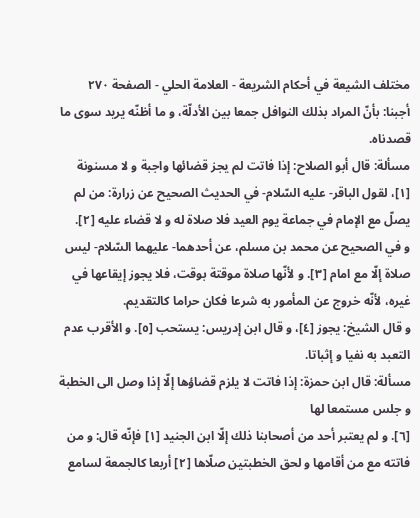مختلف الشيعة في أحكام الشريعة - العلامة الحلي - الصفحة ٢٧٠
أجبنا: بأنّ المراد بذلك النوافل جمعا بين الأدلّة، و ما أظنّه يريد سوى ما قصدناه.
مسألة: قال أبو الصلاح: إذا فاتت لم يجز قضائها واجبة و لا مسنونة
[١]، لقول الباقر- عليه السّلام- في الحديث الصحيح عن زرارة: من لم يصلّ مع الإمام في جماعة يوم العيد فلا صلاة له و لا قضاء عليه [٢].
و في الصحيح عن محمد بن مسلم، عن أحدهما- عليهما السّلام- ليس صلاة إلّا مع امام [٣]. و لأنّها صلاة موقتة بوقت، فلا يجوز إيقاعها في غيره، لأنّه خروج عن المأمور به شرعا فكان حراما كالتقديم.
و قال الشيخ: يجوز [٤]، و قال ابن إدريس: يستحب [٥]. و الأقرب عدم التعبد به نفيا و إثباتا.
مسألة: قال ابن حمزة: إذا فاتت لا يلزم قضاؤها إلّا إذا وصل الى الخطبة و جلس مستمعا لها
[٦]. و لم يعتبر أحد من أصحابنا ذلك إلّا ابن الجنيد [١] فإنّه قال: و من فاتته مع من أقامها و لحق الخطبتين صلّاها [٢] أربعا كالجمعة لسامع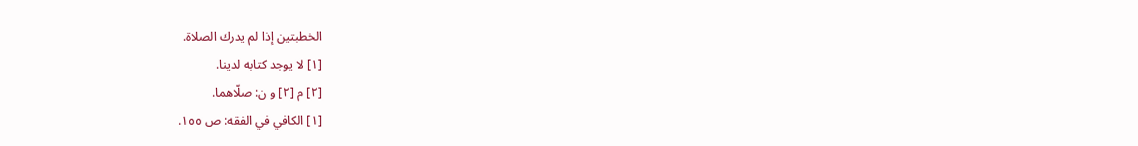الخطبتين إذا لم يدرك الصلاة.
[١] لا يوجد كتابه لدينا.
[٢] م [٢] و ن: صلّاهما.
[١] الكافي في الفقه: ص ١٥٥.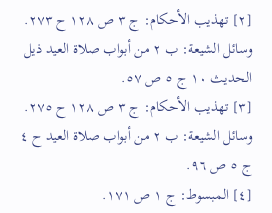[٢] تهذيب الأحكام: ج ٣ ص ١٢٨ ح ٢٧٣. وسائل الشيعة: ب ٢ من أبواب صلاة العيد ذيل الحديث ١٠ ج ٥ ص ٥٧.
[٣] تهذيب الأحكام: ج ٣ ص ١٢٨ ح ٢٧٥. وسائل الشيعة: ب ٢ من أبواب صلاة العيد ح ٤ ج ٥ ص ٩٦.
[٤] المبسوط: ج ١ ص ١٧١.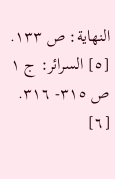النهاية: ص ١٣٣.
[٥] السرائر: ج ١ ص ٣١٥- ٣١٦.
[٦]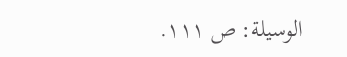الوسيلة: ص ١١١.